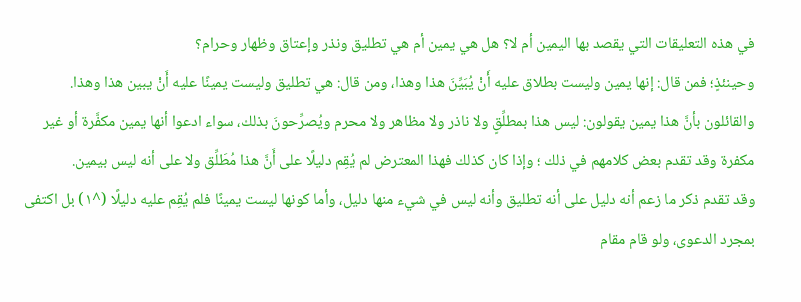في هذه التعليقات التي يقصد بها اليمين أم لا؟ هل هي يمين أم هي تطليق ونذر وإعتاق وظهار وحرام؟
وحينئذٍ؛ فمن قال: إنها يمين وليست بطلاق عليه أَنْ يُبَيِّنَ هذا وهذا، ومن قال: هي تطليق وليست يمينًا عليه أَنْ يبين هذا وهذا.
والقائلون بأنَّ هذا يمين يقولون: ليس هذا بمطلِّقٍ ولا ناذر ولا مظاهر ولا محرم ويُصرِّحونَ بذلك، سواء ادعوا أنها يمين مكفَّرة أو غير مكفرة وقد تقدم بعض كلامهم في ذلك ؛ وإذا كان كذلك فهذا المعترض لم يُقِم دليلًا على أَنَّ هذا مُطَلِّق ولا على أنه ليس بيمين.
وقد تقدم ذكر ما زعم أنه دليل على أنه تطليق وأنه ليس في شيء منها دليل، وأما كونها ليست يمينًا فلم يُقِم عليه دليلًا (^١) بل اكتفى بمجرد الدعوى، ولو قام مقام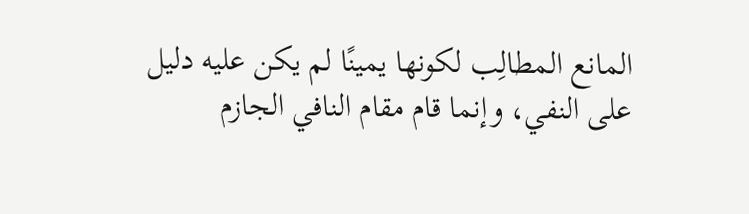المانع المطالِب لكونها يمينًا لم يكن عليه دليل على النفي، وإنما قام مقام النافي الجازم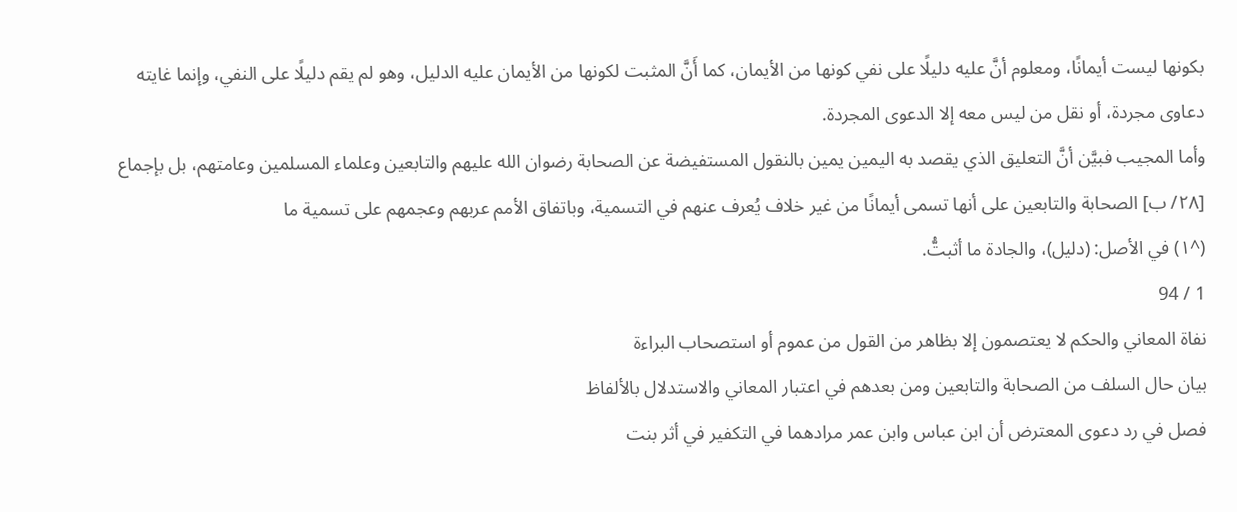بكونها ليست أيمانًا، ومعلوم أنَّ عليه دليلًا على نفي كونها من الأيمان، كما أَنَّ المثبت لكونها من الأيمان عليه الدليل، وهو لم يقم دليلًا على النفي، وإنما غايته دعاوى مجردة، أو نقل من ليس معه إلا الدعوى المجردة.
وأما المجيب فبيَّن أنَّ التعليق الذي يقصد به اليمين يمين بالنقول المستفيضة عن الصحابة رضوان الله عليهم والتابعين وعلماء المسلمين وعامتهم، بل بإجماع [٢٨/ ب] الصحابة والتابعين على أنها تسمى أيمانًا من غير خلاف يُعرف عنهم في التسمية، وباتفاق الأمم عربهم وعجمهم على تسمية ما
(^١) في الأصل: (دليل)، والجادة ما أثبتُّ.
1 / 94
نفاة المعاني والحكم لا يعتصمون إلا بظاهر من القول من عموم أو استصحاب البراءة
بيان حال السلف من الصحابة والتابعين ومن بعدهم في اعتبار المعاني والاستدلال بالألفاظ
فصل في رد دعوى المعترض أن ابن عباس وابن عمر مرادهما في التكفير في أثر بنت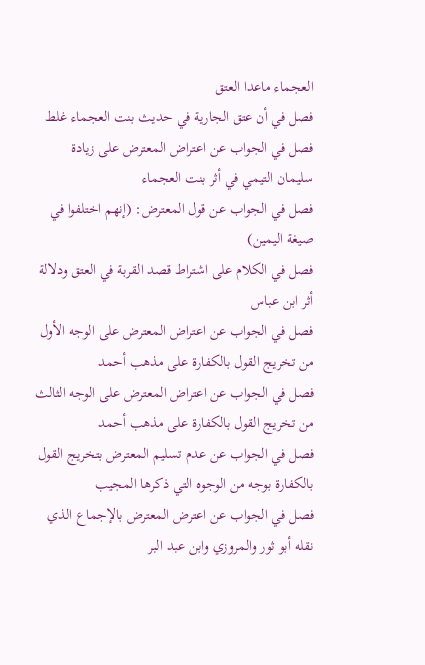العجماء ماعدا العتق
فصل في أن عتق الجارية في حديث بنت العجماء غلط
فصل في الجواب عن اعتراض المعترض على زيادة سليمان التيمي في أثر بنت العجماء
فصل في الجواب عن قول المعترض: (إنهم اختلفوا في صيغة اليمين)
فصل في الكلام على اشتراط قصد القربة في العتق ودلالة أثر ابن عباس
فصل في الجواب عن اعتراض المعترض على الوجه الأول من تخريج القول بالكفارة على مذهب أحمد
فصل في الجواب عن اعتراض المعترض على الوجه الثالث من تخريج القول بالكفارة على مذهب أحمد
فصل في الجواب عن عدم تسليم المعترض بتخريج القول بالكفارة بوجه من الوجوه التي ذكرها المجيب
فصل في الجواب عن اعترض المعترض بالإجماع الذي نقله أبو ثور والمروزي وابن عبد البر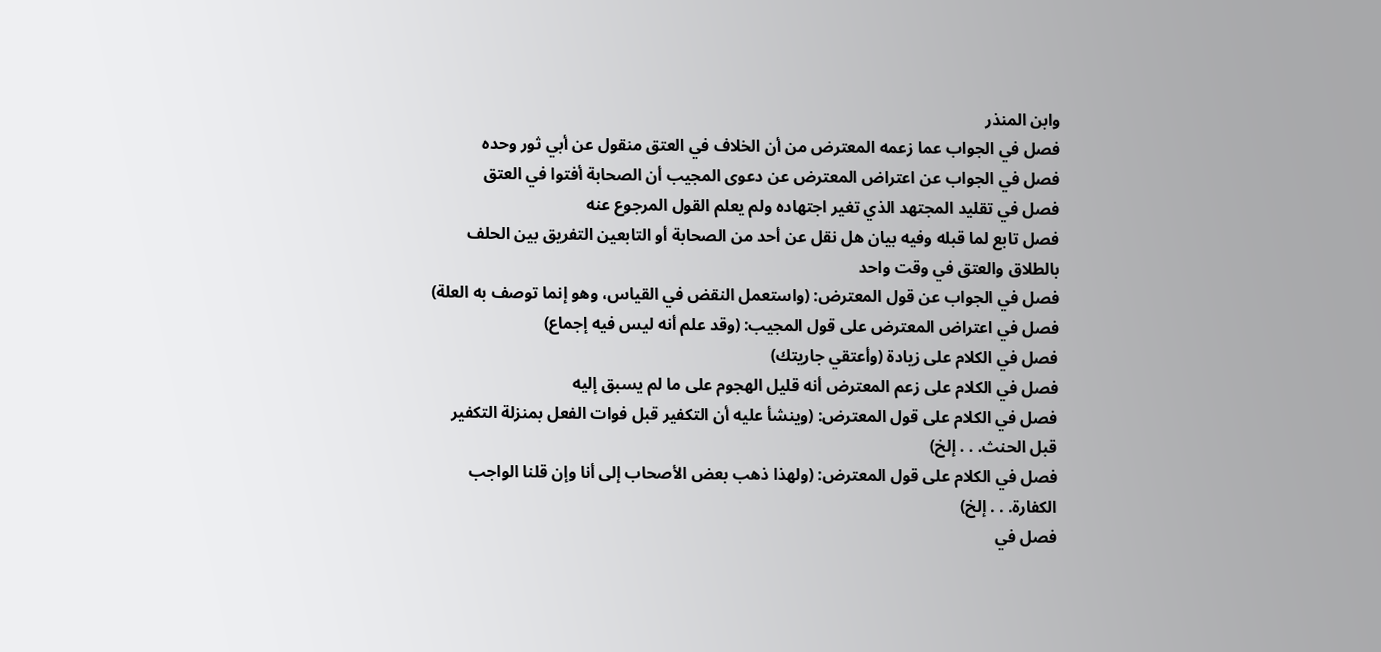وابن المنذر
فصل في الجواب عما زعمه المعترض من أن الخلاف في العتق منقول عن أبي ثور وحده
فصل في الجواب عن اعتراض المعترض عن دعوى المجيب أن الصحابة أفتوا في العتق
فصل في تقليد المجتهد الذي تغير اجتهاده ولم يعلم القول المرجوع عنه
فصل تابع لما قبله وفيه بيان هل نقل عن أحد من الصحابة أو التابعين التفريق بين الحلف بالطلاق والعتق في وقت واحد
فصل في الجواب عن قول المعترض: (واستعمل النقض في القياس، وهو إنما توصف به العلة)
فصل في اعتراض المعترض على قول المجيب: (وقد علم أنه ليس فيه إجماع)
فصل في الكلام على زيادة (وأعتقي جاريتك)
فصل في الكلام على زعم المعترض أنه قليل الهجوم على ما لم يسبق إليه
فصل في الكلام على قول المعترض: (وينشأ عليه أن التكفير قبل فوات الفعل بمنزلة التكفير قبل الحنث. . . إلخ)
فصل في الكلام على قول المعترض: (ولهذا ذهب بعض الأصحاب إلى أنا وإن قلنا الواجب الكفارة. . . إلخ)
فصل في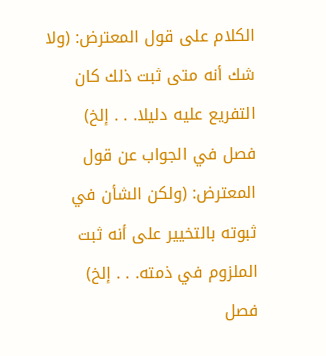الكلام على قول المعترض: (ولا شك أنه متى ثبت ذلك كان التفريع عليه دليلا. . . إلخ)
فصل في الجواب عن قول المعترض: (ولكن الشأن في ثبوته بالتخيير على أنه ثبت الملزوم في ذمته. . . إلخ)
فصل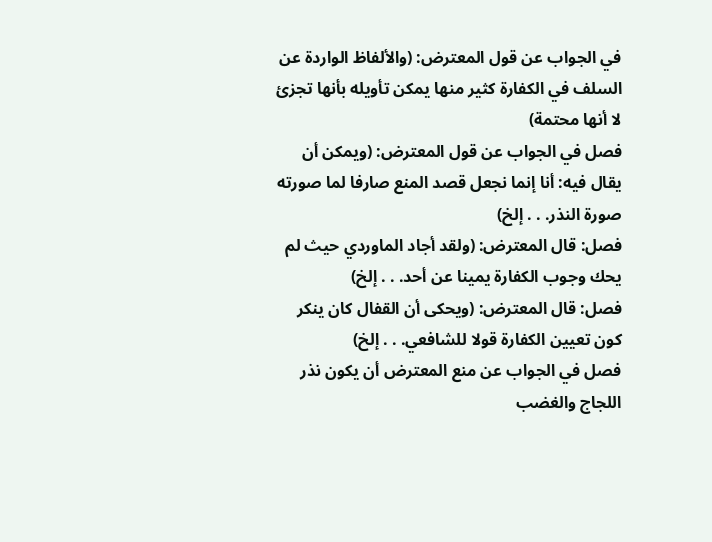في الجواب عن قول المعترض: (والألفاظ الواردة عن السلف في الكفارة كثير منها يمكن تأويله بأنها تجزئ لا أنها محتمة)
فصل في الجواب عن قول المعترض: (ويمكن أن يقال فيه: أنا إنما نجعل قصد المنع صارفا لما صورته صورة النذر. . . إلخ)
فصل: قال المعترض: (ولقد أجاد الماوردي حيث لم يحك وجوب الكفارة يمينا عن أحد. . . إلخ)
فصل: قال المعترض: (ويحكى أن القفال كان ينكر كون تعيين الكفارة قولا للشافعي. . . إلخ)
فصل في الجواب عن منع المعترض أن يكون نذر اللجاج والغضب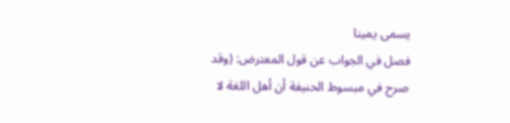يسمى يمينا
فصل في الجواب عن قول المعترض: (وقد صرح في مبسوط الحنيفة أن أهل اللغة لا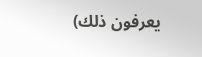يعرفون ذلك)